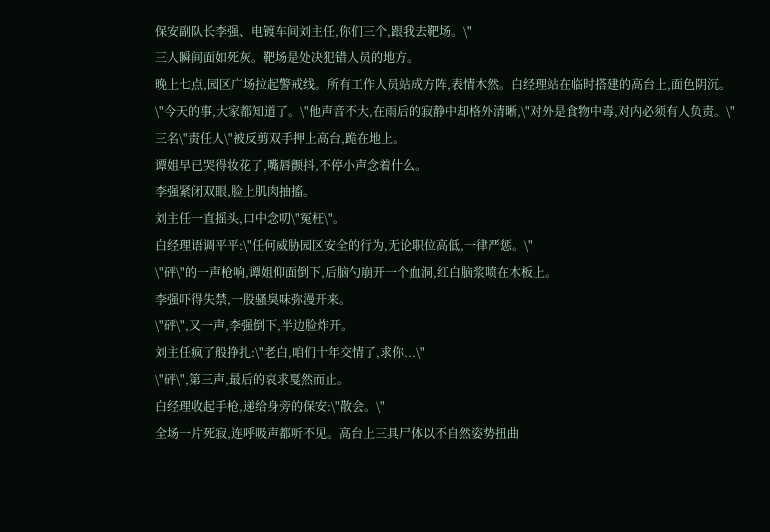保安副队长李强、电镀车间刘主任,你们三个,跟我去靶场。\"
三人瞬间面如死灰。靶场是处决犯错人员的地方。
晚上七点,园区广场拉起警戒线。所有工作人员站成方阵,表情木然。白经理站在临时搭建的高台上,面色阴沉。
\"今天的事,大家都知道了。\"他声音不大,在雨后的寂静中却格外清晰,\"对外是食物中毒,对内必须有人负责。\"
三名\"责任人\"被反剪双手押上高台,跪在地上。
谭姐早已哭得妆花了,嘴唇颤抖,不停小声念着什么。
李强紧闭双眼,脸上肌肉抽搐。
刘主任一直摇头,口中念叨\"冤枉\"。
白经理语调平平:\"任何威胁园区安全的行为,无论职位高低,一律严惩。\"
\"砰\"的一声枪响,谭姐仰面倒下,后脑勺崩开一个血洞,红白脑浆喷在木板上。
李强吓得失禁,一股骚臭味弥漫开来。
\"砰\",又一声,李强倒下,半边脸炸开。
刘主任疯了般挣扎:\"老白,咱们十年交情了,求你...\"
\"砰\",第三声,最后的哀求戛然而止。
白经理收起手枪,递给身旁的保安:\"散会。\"
全场一片死寂,连呼吸声都听不见。高台上三具尸体以不自然姿势扭曲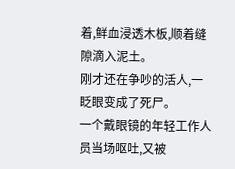着,鲜血浸透木板,顺着缝隙滴入泥土。
刚才还在争吵的活人,一眨眼变成了死尸。
一个戴眼镜的年轻工作人员当场呕吐,又被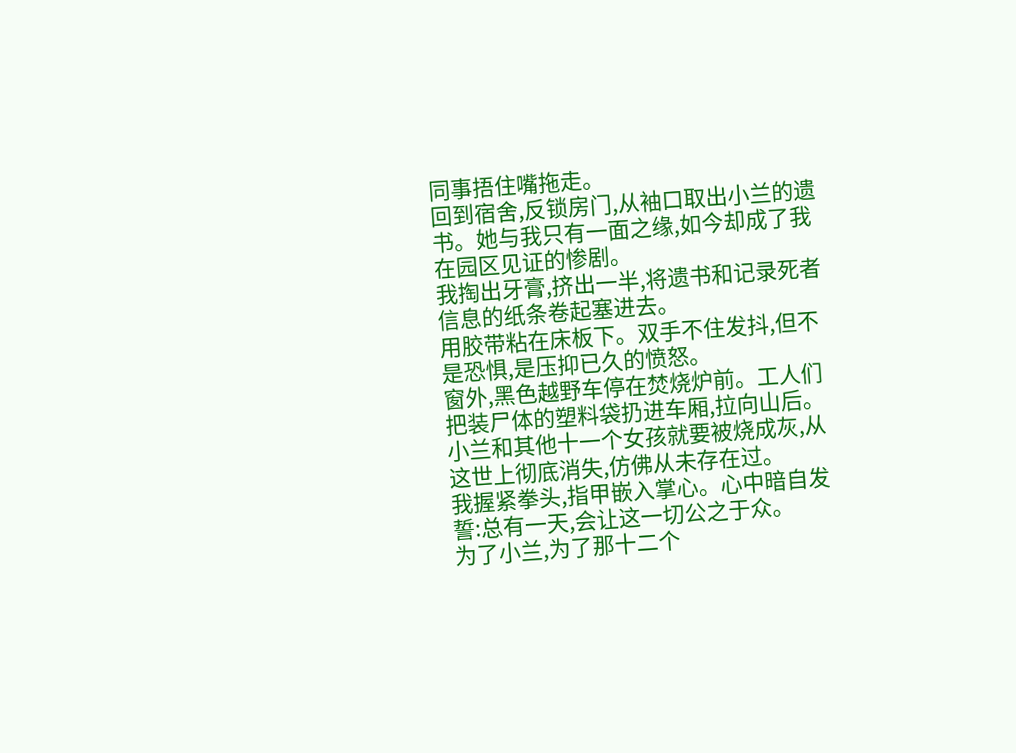同事捂住嘴拖走。
回到宿舍,反锁房门,从袖口取出小兰的遗书。她与我只有一面之缘,如今却成了我在园区见证的惨剧。
我掏出牙膏,挤出一半,将遗书和记录死者信息的纸条卷起塞进去。
用胶带粘在床板下。双手不住发抖,但不是恐惧,是压抑已久的愤怒。
窗外,黑色越野车停在焚烧炉前。工人们把装尸体的塑料袋扔进车厢,拉向山后。
小兰和其他十一个女孩就要被烧成灰,从这世上彻底消失,仿佛从未存在过。
我握紧拳头,指甲嵌入掌心。心中暗自发誓:总有一天,会让这一切公之于众。
为了小兰,为了那十二个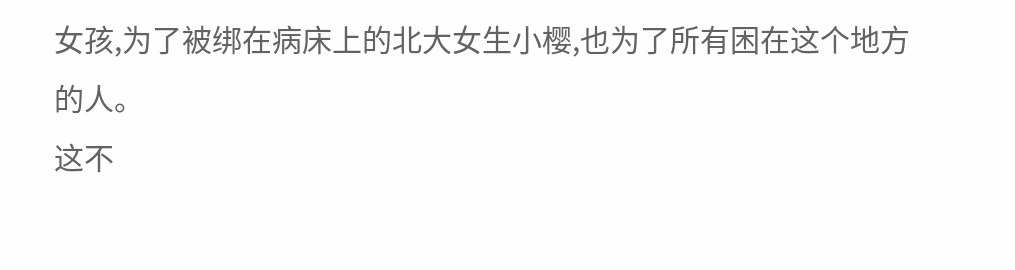女孩,为了被绑在病床上的北大女生小樱,也为了所有困在这个地方的人。
这不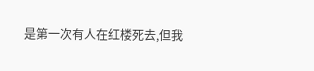是第一次有人在红楼死去,但我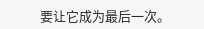要让它成为最后一次。